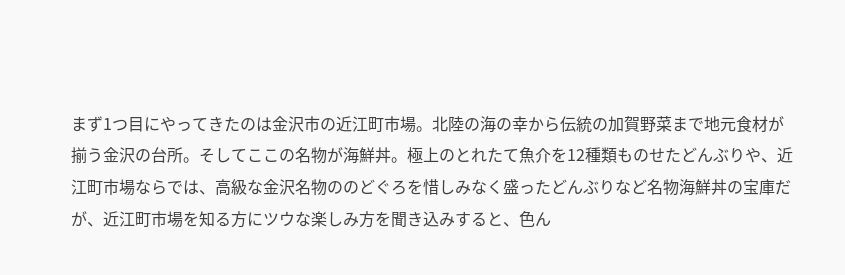まず1つ目にやってきたのは金沢市の近江町市場。北陸の海の幸から伝統の加賀野菜まで地元食材が揃う金沢の台所。そしてここの名物が海鮮丼。極上のとれたて魚介を12種類ものせたどんぶりや、近江町市場ならでは、高級な金沢名物ののどぐろを惜しみなく盛ったどんぶりなど名物海鮮丼の宝庫だが、近江町市場を知る方にツウな楽しみ方を聞き込みすると、色ん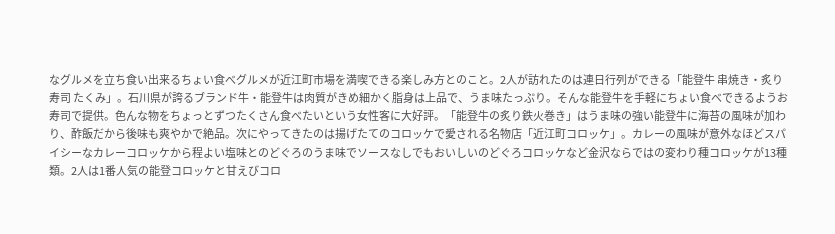なグルメを立ち食い出来るちょい食べグルメが近江町市場を満喫できる楽しみ方とのこと。2人が訪れたのは連日行列ができる「能登牛 串焼き・炙り寿司 たくみ」。石川県が誇るブランド牛・能登牛は肉質がきめ細かく脂身は上品で、うま味たっぷり。そんな能登牛を手軽にちょい食べできるようお寿司で提供。色んな物をちょっとずつたくさん食べたいという女性客に大好評。「能登牛の炙り鉄火巻き」はうま味の強い能登牛に海苔の風味が加わり、酢飯だから後味も爽やかで絶品。次にやってきたのは揚げたてのコロッケで愛される名物店「近江町コロッケ」。カレーの風味が意外なほどスパイシーなカレーコロッケから程よい塩味とのどぐろのうま味でソースなしでもおいしいのどぐろコロッケなど金沢ならではの変わり種コロッケが13種類。2人は1番人気の能登コロッケと甘えびコロ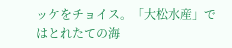ッケをチョイス。「大松水産」ではとれたての海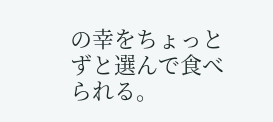の幸をちょっとずと選んで食べられる。